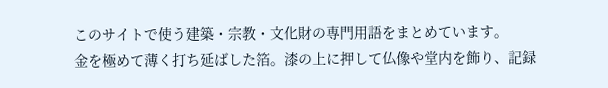このサイトで使う建築・宗教・文化財の専門用語をまとめています。
金を極めて薄く打ち延ばした箔。漆の上に押して仏像や堂内を飾り、記録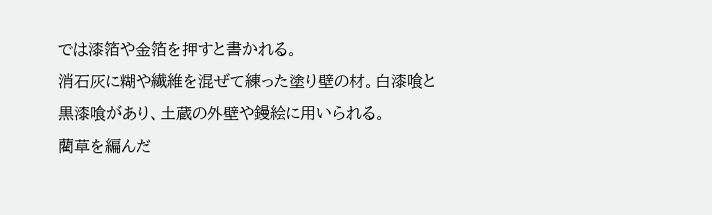では漆箔や金箔を押すと書かれる。
消石灰に糊や繊維を混ぜて練った塗り壁の材。白漆喰と黒漆喰があり、土蔵の外壁や鏝絵に用いられる。
藺草を編んだ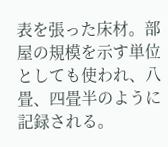表を張った床材。部屋の規模を示す単位としても使われ、八畳、四畳半のように記録される。